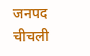जनपद चीचली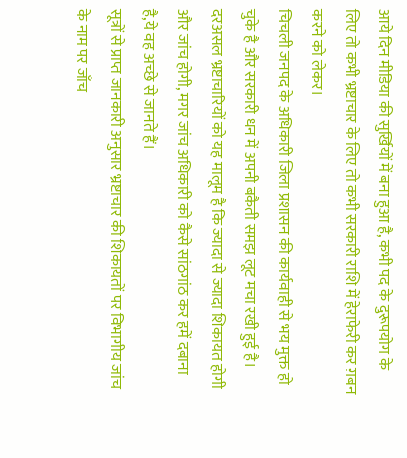आये दिन मीडिया की सुर्खियों में बना हुआ है, कभी पद के दुरूपयोग के लिए तो कभी भ्रष्टाचार के लिए तो कभी सरकारी राशि में हेराफेरी कर ग़बन करने को लेकर।
चिचली जनपद के अधिकारी जिला प्रशासन की कार्यवाही से भय मुक्त हो चुके है और सरकारी धन में अपनी बकैती समझ लूट मचा रखी हुई है।
दरअसल भ्रष्टाचारियों को यह मालूम है कि ज्यादा से ज्यादा शिकायत होगी और जांच होगी, मगर जांच अधिकारी को कैसे सांठगांठ कर हमें दबाना है,ये वह अच्छे से जानते हैं।
सूत्रों से प्राप्त जानकारी अनुसार भ्रष्टाचार की शिकायतों पर विभागीय जांच के नाम पर जाँच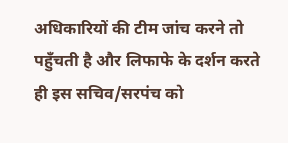अधिकारियों की टीम जांच करने तो पहुँचती है और लिफाफे के दर्शन करते ही इस सचिव/सरपंच को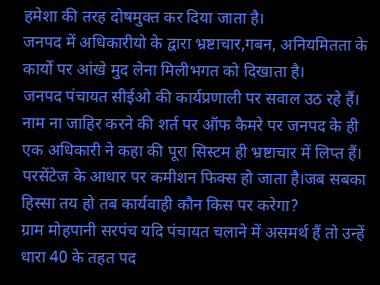हमेशा की तरह दोषमुक्त कर दिया जाता है।
जनपद में अधिकारीयो के द्वारा भ्रष्टाचार,गबन, अनियमितता के कार्यो पर आंखे मुद लेना मिलीभगत को दिखाता है।
जनपद पंचायत सीईओ की कार्यप्रणाली पर सवाल उठ रहे हैं। नाम ना जाहिर करने की शर्त पर ऑफ कैमरे पर जनपद के ही एक अधिकारी ने कहा की पूरा सिस्टम ही भ्रष्टाचार में लिप्त हैं। परसेंटेज के आधार पर कमीशन फिक्स हो जाता है।जब सबका हिस्सा तय हो तब कार्यवाही कौन किस पर करेगा?
ग्राम मोहपानी सरपंच यदि पंचायत चलाने में असमर्थ हैं तो उन्हें धारा 40 के तहत पद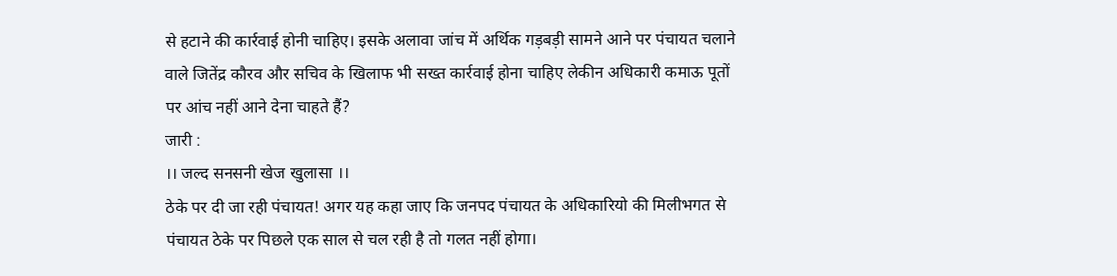से हटाने की कार्रवाई होनी चाहिए। इसके अलावा जांच में अर्थिक गड़बड़ी सामने आने पर पंचायत चलाने वाले जितेंद्र कौरव और सचिव के खिलाफ भी सख्त कार्रवाई होना चाहिए लेकीन अधिकारी कमाऊ पूतों पर आंच नहीं आने देना चाहते हैं?
जारी :
।। जल्द सनसनी खेज खुलासा ।।
ठेके पर दी जा रही पंचायत! अगर यह कहा जाए कि जनपद पंचायत के अधिकारियो की मिलीभगत से पंचायत ठेके पर पिछले एक साल से चल रही है तो गलत नहीं होगा।